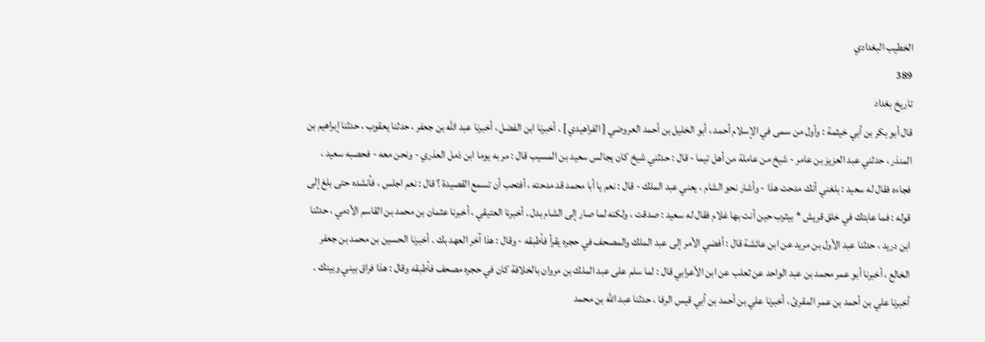الخطيب البغدادي
389
تاريخ بغداد
قال أبو بكر بن أبي خيثمة : وأول من سمى في الإسلام أحمد ، أبو الخليل بن أحمد العروضي [ الفراهيدي ] . أخبرنا ابن الفضل ، أخبرنا عبد الله بن جعفر ، حدثنا يعقوب ، حدثنا إبراهيم بن المنذر ، حدثني عبد العزيز بن عامر - شيخ من عاملة من أهل تيما - قال : حدثني شيخ كان يجالس سعيد بن المسيب قال : مر به يوما ابن ذمل العذري - ونحن معه - فحصبه سعيد ، فجاءه فقال له سعيد : بلغني أنك مدحت هذا - وأشار نحو الشام ، يعني عبد الملك - قال : نعم يا أبا محمد قد مدحته ، أفتحب أن تسمع القصيدة ؟ قال : نعم اجلس ، فأنشده حتى بلغ إلى قوله : فما عابتك في خلق قريش * بيثرب حين أنت بها غلام فقال له سعيد : صدقت ، ولكنه لما صار إلى الشام بدل . أخبرنا العتيقي ، أخبرنا عثمان بن محمد بن القاسم الأدمي ، حدثنا ابن دريد ، حدثنا عبد الأول بن مريد عن ابن عائشة قال : أفضي الأمر إلى عبد الملك والمصحف في حجره يقرأ فأطبقه - وقال : هذا آخر العهد بك . أخبرنا الحسين بن محمد بن جعفر الخالع ، أخبرنا أبو عمر محمد بن عبد الواحد عن ثعلب عن ابن الأعرابي قال : لما سلم على عبد الملك بن مروان بالخلافة كان في حجره مصحف فأطبقه وقال : هذا فراق بيني وبينك . أخبرنا علي بن أحمد بن عمر المقرئ ، أخبرنا علي بن أحمد بن أبي قيس الرفا ، حدثنا عبد الله بن محمد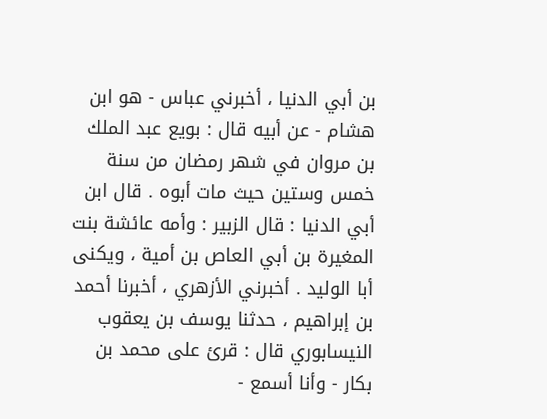بن أبي الدنيا ، أخبرني عباس - هو ابن هشام - عن أبيه قال : بويع عبد الملك بن مروان في شهر رمضان من سنة خمس وستين حيث مات أبوه . قال ابن أبي الدنيا : قال الزبير : وأمه عائشة بنت المغيرة بن أبي العاص بن أمية ، ويكنى أبا الوليد . أخبرني الأزهري ، أخبرنا أحمد بن إبراهيم ، حدثنا يوسف بن يعقوب النيسابوري قال : قرئ على محمد بن بكار - وأنا أسمع -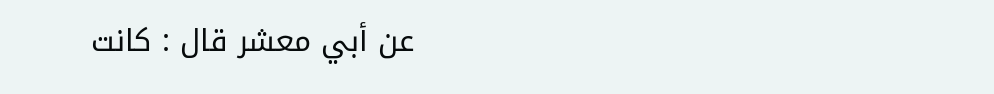عن أبي معشر قال : كانت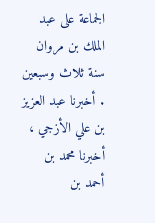الجماعة على عبد الملك بن مروان سنة ثلاث وسبعين . أخبرنا عبد العزيز بن علي الأزجي ، أخبرنا محمد بن أحمد بن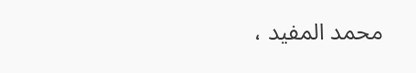محمد المفيد ،